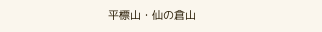平標山・仙の倉山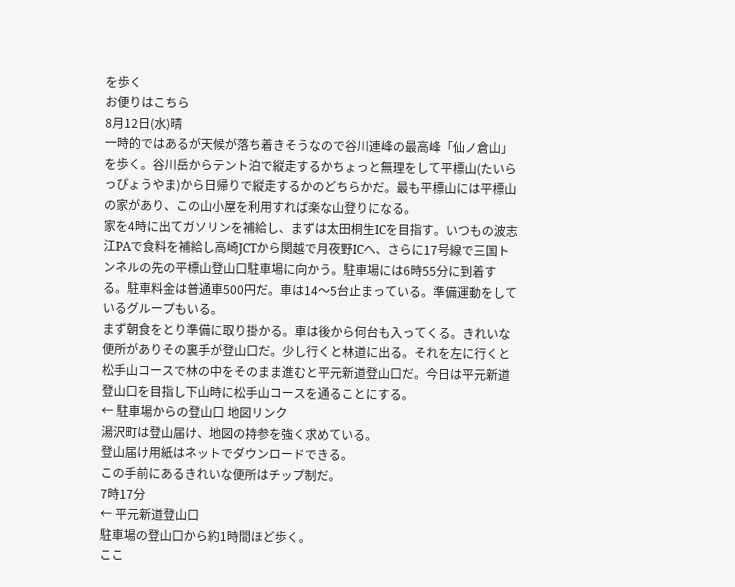を歩く
お便りはこちら
8月12日(水)晴
一時的ではあるが天候が落ち着きそうなので谷川連峰の最高峰「仙ノ倉山」を歩く。谷川岳からテント泊で縦走するかちょっと無理をして平標山(たいらっぴょうやま)から日帰りで縦走するかのどちらかだ。最も平標山には平標山の家があり、この山小屋を利用すれば楽な山登りになる。
家を4時に出てガソリンを補給し、まずは太田桐生ICを目指す。いつもの波志江PAで食料を補給し高崎JCTから関越で月夜野ICへ、さらに17号線で三国トンネルの先の平標山登山口駐車場に向かう。駐車場には6時55分に到着する。駐車料金は普通車500円だ。車は14〜5台止まっている。準備運動をしているグループもいる。
まず朝食をとり準備に取り掛かる。車は後から何台も入ってくる。きれいな便所がありその裏手が登山口だ。少し行くと林道に出る。それを左に行くと松手山コースで林の中をそのまま進むと平元新道登山口だ。今日は平元新道登山口を目指し下山時に松手山コースを通ることにする。
← 駐車場からの登山口 地図リンク
湯沢町は登山届け、地図の持参を強く求めている。
登山届け用紙はネットでダウンロードできる。
この手前にあるきれいな便所はチップ制だ。
7時17分
← 平元新道登山口
駐車場の登山口から約1時間ほど歩く。
ここ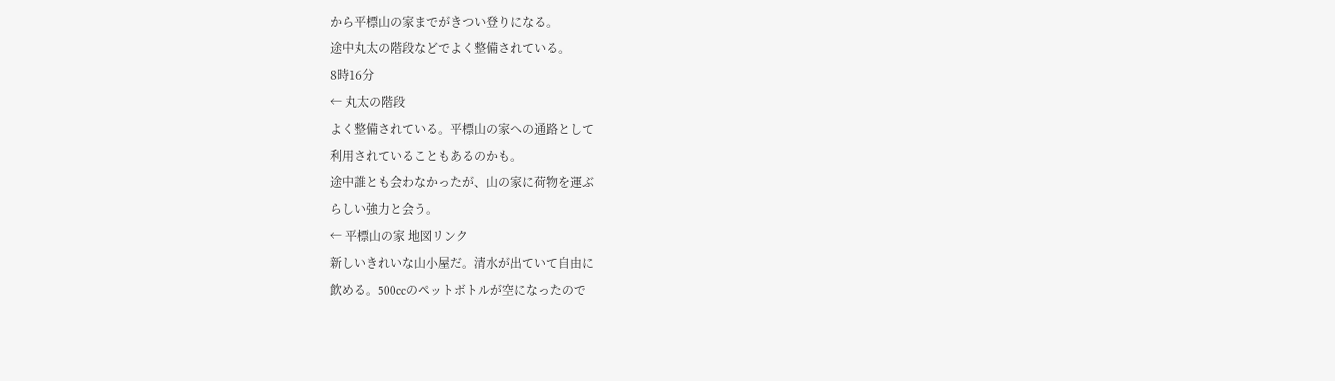から平標山の家までがきつい登りになる。
途中丸太の階段などでよく整備されている。
8時16分
← 丸太の階段
よく整備されている。平標山の家への通路として
利用されていることもあるのかも。
途中誰とも会わなかったが、山の家に荷物を運ぶ
らしい強力と会う。
← 平標山の家 地図リンク
新しいきれいな山小屋だ。清水が出ていて自由に
飲める。500ccのペットボトルが空になったので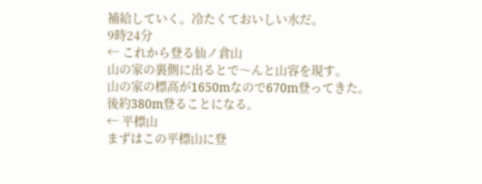補給していく。冷たくておいしい水だ。
9時24分
← これから登る仙ノ倉山
山の家の裏側に出るとで〜んと山容を現す。
山の家の標高が1650mなので670m登ってきた。
後約380m登ることになる。
← 平標山
まずはこの平標山に登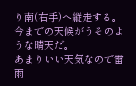り南(右手)へ縦走する。
今までの天候がうそのような晴天だ。
あまりいい天気なので雷雨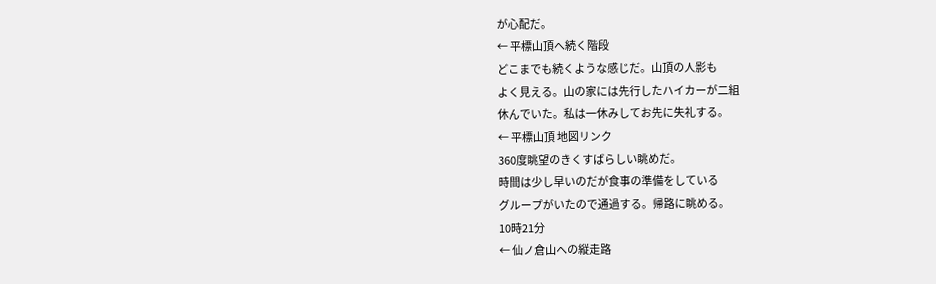が心配だ。
← 平標山頂へ続く階段
どこまでも続くような感じだ。山頂の人影も
よく見える。山の家には先行したハイカーが二組
休んでいた。私は一休みしてお先に失礼する。
← 平標山頂 地図リンク
360度眺望のきくすばらしい眺めだ。
時間は少し早いのだが食事の準備をしている
グループがいたので通過する。帰路に眺める。
10時21分
← 仙ノ倉山への縦走路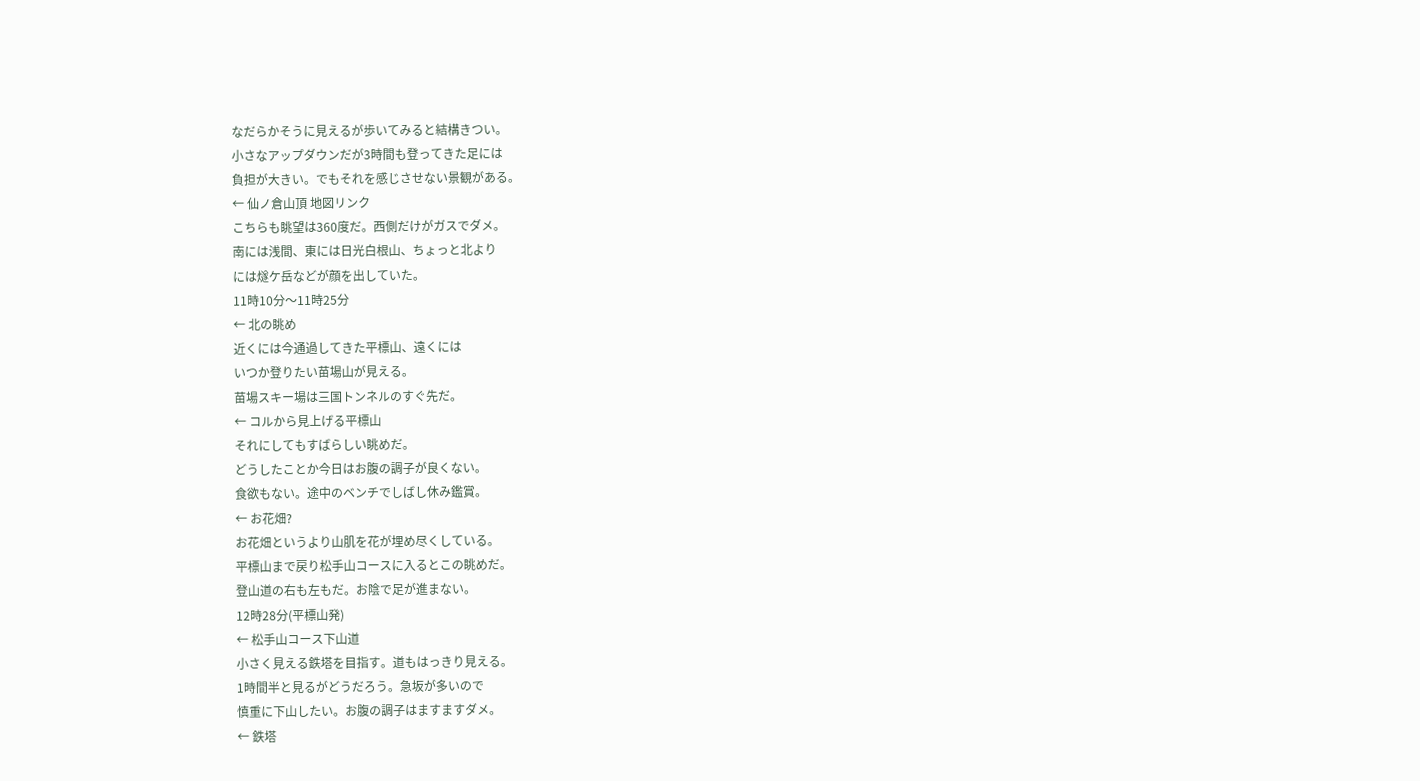なだらかそうに見えるが歩いてみると結構きつい。
小さなアップダウンだが3時間も登ってきた足には
負担が大きい。でもそれを感じさせない景観がある。
← 仙ノ倉山頂 地図リンク
こちらも眺望は360度だ。西側だけがガスでダメ。
南には浅間、東には日光白根山、ちょっと北より
には燧ケ岳などが顔を出していた。
11時10分〜11時25分
← 北の眺め
近くには今通過してきた平標山、遠くには
いつか登りたい苗場山が見える。
苗場スキー場は三国トンネルのすぐ先だ。
← コルから見上げる平標山
それにしてもすばらしい眺めだ。
どうしたことか今日はお腹の調子が良くない。
食欲もない。途中のベンチでしばし休み鑑賞。
← お花畑?
お花畑というより山肌を花が埋め尽くしている。
平標山まで戻り松手山コースに入るとこの眺めだ。
登山道の右も左もだ。お陰で足が進まない。
12時28分(平標山発)
← 松手山コース下山道
小さく見える鉄塔を目指す。道もはっきり見える。
1時間半と見るがどうだろう。急坂が多いので
慎重に下山したい。お腹の調子はますますダメ。
← 鉄塔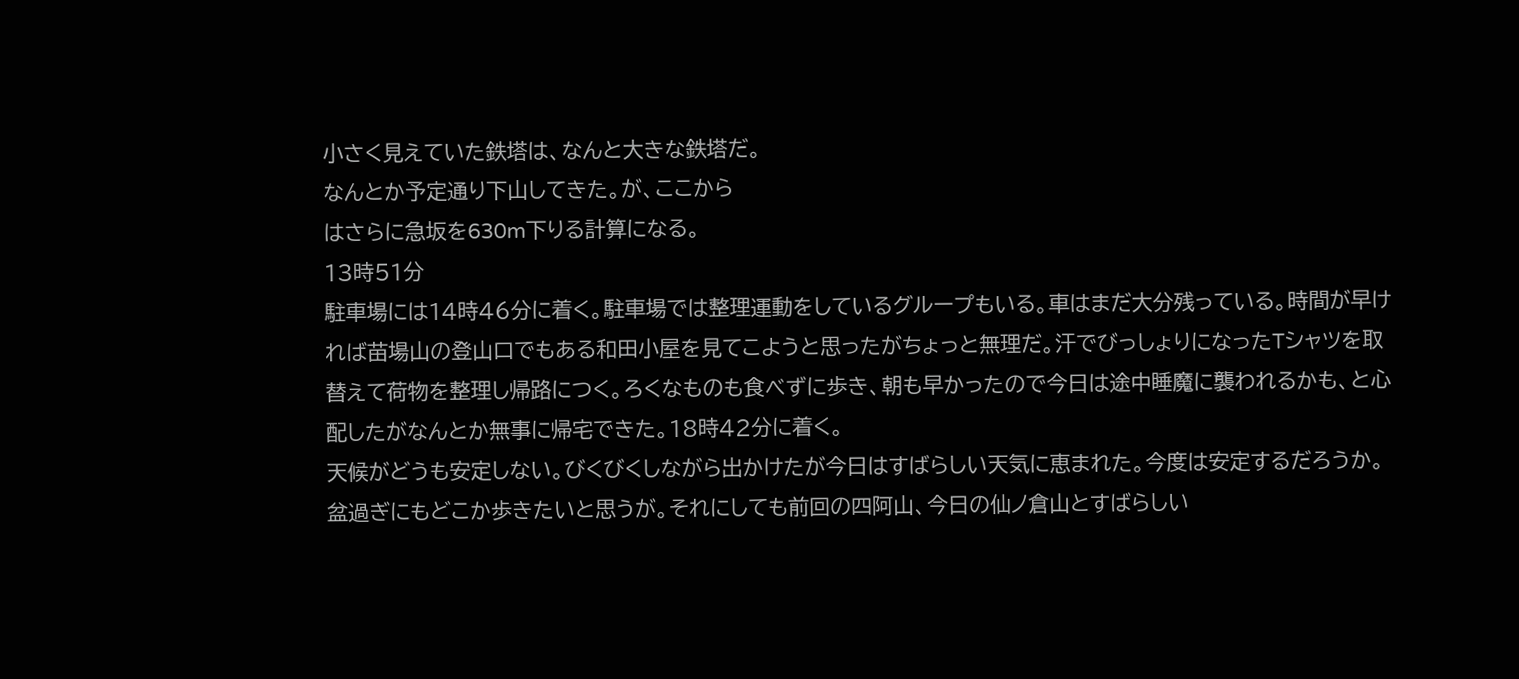小さく見えていた鉄塔は、なんと大きな鉄塔だ。
なんとか予定通り下山してきた。が、ここから
はさらに急坂を630m下りる計算になる。
13時51分
駐車場には14時46分に着く。駐車場では整理運動をしているグループもいる。車はまだ大分残っている。時間が早ければ苗場山の登山口でもある和田小屋を見てこようと思ったがちょっと無理だ。汗でびっしょりになったTシャツを取替えて荷物を整理し帰路につく。ろくなものも食べずに歩き、朝も早かったので今日は途中睡魔に襲われるかも、と心配したがなんとか無事に帰宅できた。18時42分に着く。
天候がどうも安定しない。びくびくしながら出かけたが今日はすばらしい天気に恵まれた。今度は安定するだろうか。盆過ぎにもどこか歩きたいと思うが。それにしても前回の四阿山、今日の仙ノ倉山とすばらしい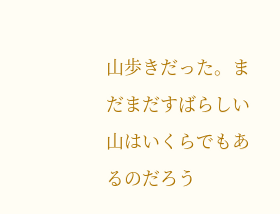山歩きだった。まだまだすばらしい山はいくらでもあるのだろう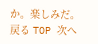か。楽しみだ。
戻る TOP 次へ